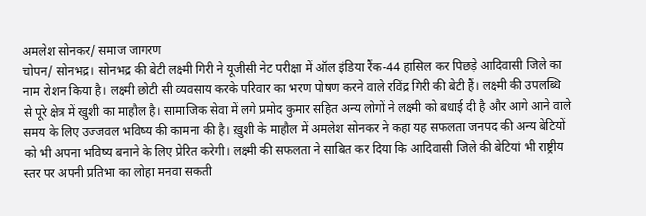अमलेश सोनकर/ समाज जागरण
चोपन/ सोनभद्र। सोनभद्र की बेटी लक्ष्मी गिरी ने यूजीसी नेट परीक्षा में ऑल इंडिया रैंक-44 हासिल कर पिछड़े आदिवासी जिले का नाम रोशन किया है। लक्ष्मी छोटी सी व्यवसाय करके परिवार का भरण पोषण करने वाले रविंद्र गिरी की बेटी हैं। लक्ष्मी की उपलब्धि से पूरे क्षेत्र में खुशी का माहौल है। सामाजिक सेवा में लगे प्रमोद कुमार सहित अन्य लोगों ने लक्ष्मी को बधाई दी है और आगे आने वाले समय के लिए उज्जवल भविष्य की कामना की है। ख़ुशी के माहौल में अमलेश सोनकर ने कहा यह सफलता जनपद की अन्य बेटियों को भी अपना भविष्य बनाने के लिए प्रेरित करेगी। लक्ष्मी की सफलता ने साबित कर दिया कि आदिवासी जिले की बेटियां भी राष्ट्रीय स्तर पर अपनी प्रतिभा का लोहा मनवा सकती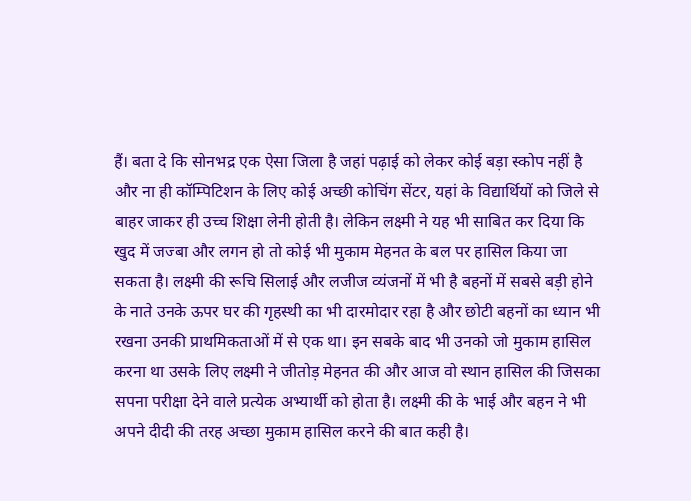हैं। बता दे कि सोनभद्र एक ऐसा जिला है जहां पढ़ाई को लेकर कोई बड़ा स्कोप नहीं है और ना ही कॉम्पिटिशन के लिए कोई अच्छी कोचिंग सेंटर, यहां के विद्यार्थियों को जिले से बाहर जाकर ही उच्च शिक्षा लेनी होती है। लेकिन लक्ष्मी ने यह भी साबित कर दिया कि खुद में जज्बा और लगन हो तो कोई भी मुकाम मेहनत के बल पर हासिल किया जा सकता है। लक्ष्मी की रूचि सिलाई और लजीज व्यंजनों में भी है बहनों में सबसे बड़ी होने के नाते उनके ऊपर घर की गृहस्थी का भी दारमोदार रहा है और छोटी बहनों का ध्यान भी रखना उनकी प्राथमिकताओं में से एक था। इन सबके बाद भी उनको जो मुकाम हासिल करना था उसके लिए लक्ष्मी ने जीतोड़ मेहनत की और आज वो स्थान हासिल की जिसका सपना परीक्षा देने वाले प्रत्येक अभ्यार्थी को होता है। लक्ष्मी की के भाई और बहन ने भी अपने दीदी की तरह अच्छा मुकाम हासिल करने की बात कही है।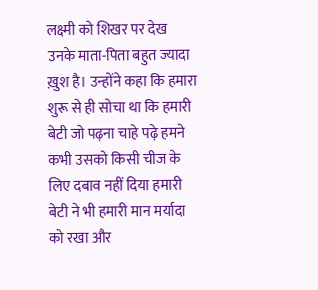लक्ष्मी को शिखर पर देख उनके माता-पिता बहुत ज्यादा ख़ुश है। उन्होंने कहा कि हमारा शुरू से ही सोचा था कि हमारी बेटी जो पढ़ना चाहे पढ़े हमने कभी उसको किसी चीज के लिए दबाव नहीं दिया हमारी बेटी ने भी हमारी मान मर्यादा को रखा और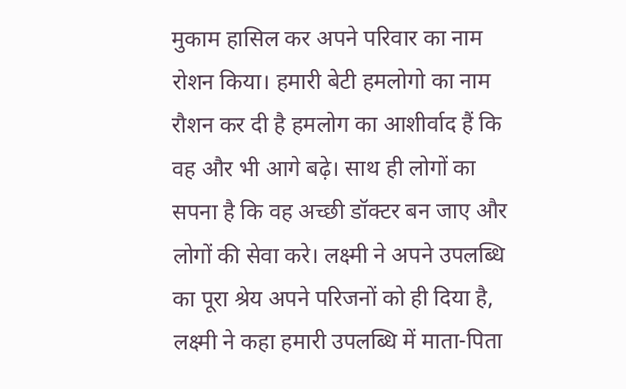मुकाम हासिल कर अपने परिवार का नाम रोशन किया। हमारी बेटी हमलोगो का नाम रौशन कर दी है हमलोग का आशीर्वाद हैं कि वह और भी आगे बढ़े। साथ ही लोगों का सपना है कि वह अच्छी डॉक्टर बन जाए और लोगों की सेवा करे। लक्ष्मी ने अपने उपलब्धि का पूरा श्रेय अपने परिजनों को ही दिया है, लक्ष्मी ने कहा हमारी उपलब्धि में माता-पिता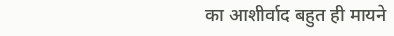का आशीर्वाद बहुत ही मायने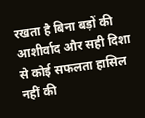रखता है बिना बड़ों की आशीर्वाद और सही दिशा से कोई सफलता हासिल नहीं की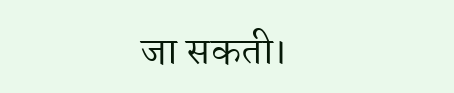जा सकती।